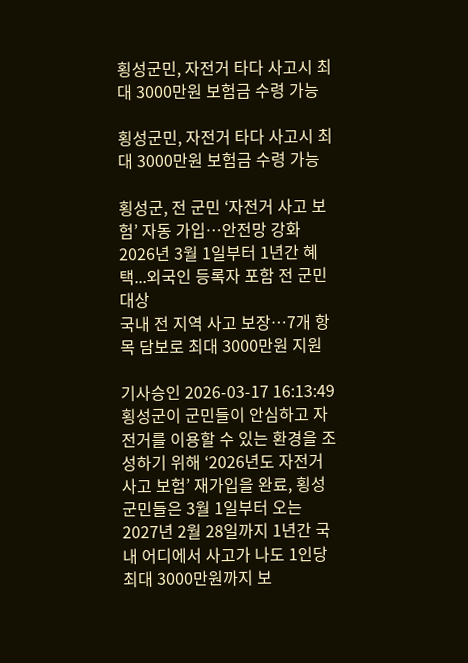횡성군민, 자전거 타다 사고시 최대 3000만원 보험금 수령 가능

횡성군민, 자전거 타다 사고시 최대 3000만원 보험금 수령 가능

횡성군, 전 군민 ‘자전거 사고 보험’ 자동 가입…안전망 강화
2026년 3월 1일부터 1년간 혜택...외국인 등록자 포함 전 군민 대상
국내 전 지역 사고 보장…7개 항목 담보로 최대 3000만원 지원

기사승인 2026-03-17 16:13:49
횡성군이 군민들이 안심하고 자전거를 이용할 수 있는 환경을 조성하기 위해 ‘2026년도 자전거 사고 보험’ 재가입을 완료, 횡성군민들은 3월 1일부터 오는 2027년 2월 28일까지 1년간 국내 어디에서 사고가 나도 1인당 최대 3000만원까지 보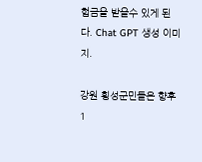험금을 받을수 있게 된다. Chat GPT 생성 이미지.

강원 횡성군민들은 향후 1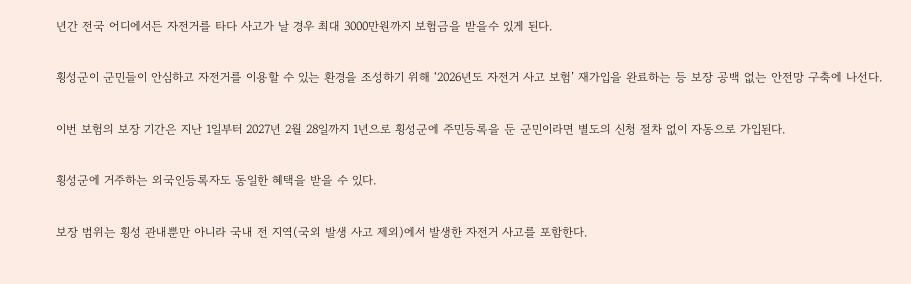년간 전국 어디에서든 자전거를 타다 사고가 날 경우 최대 3000만원까지 보험금을 받을수 있게 된다.

횡성군이 군민들이 안심하고 자전거를 이용할 수 있는 환경을 조성하기 위해 ‘2026년도 자전거 사고 보험’ 재가입을 완료하는 등 보장 공백 없는 안전망 구축에 나선다.

이번 보험의 보장 기간은 지난 1일부터 2027년 2월 28일까지 1년으로 횡성군에 주민등록을 둔 군민이라면 별도의 신청 절차 없이 자동으로 가입된다.

횡성군에 거주하는 외국인등록자도 동일한 혜택을 받을 수 있다.

보장 범위는 횡성 관내뿐만 아니라 국내 전 지역(국외 발생 사고 제외)에서 발생한 자전거 사고를 포함한다.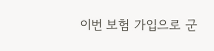이번 보험 가입으로 군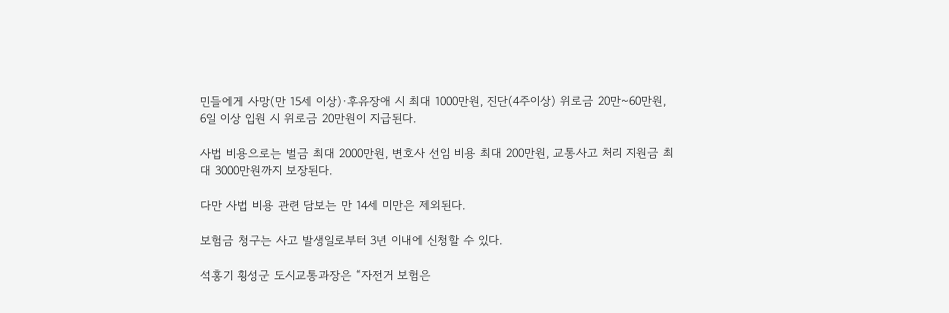민들에게 사망(만 15세 이상)·후유장애 시 최대 1000만원, 진단(4주이상) 위로금 20만~60만원, 6일 이상 입원 시 위로금 20만원이 지급된다.

사법 비용으로는 벌금 최대 2000만원, 변호사 선임 비용 최대 200만원, 교통사고 처리 지원금 최대 3000만원까지 보장된다.

다만 사법 비용 관련 담보는 만 14세 미만은 제외된다.

보험금 청구는 사고 발생일로부터 3년 이내에 신청할 수 있다.

석홍기 횡성군 도시교통과장은 “자전거 보험은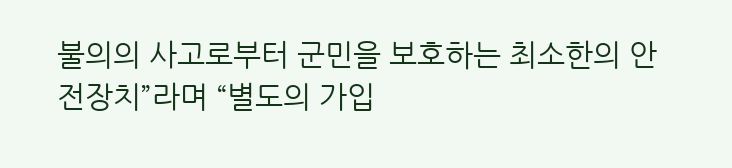불의의 사고로부터 군민을 보호하는 최소한의 안전장치”라며 “별도의 가입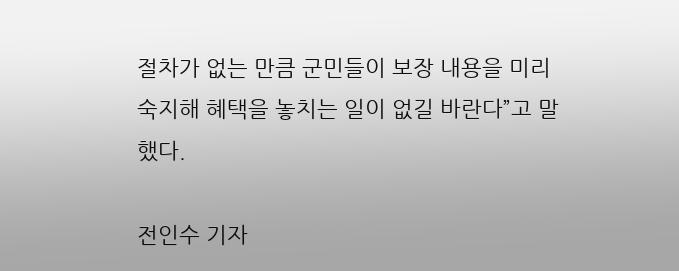절차가 없는 만큼 군민들이 보장 내용을 미리 숙지해 혜택을 놓치는 일이 없길 바란다”고 말했다.

전인수 기자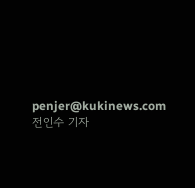penjer@kukinews.com
전인수 기자